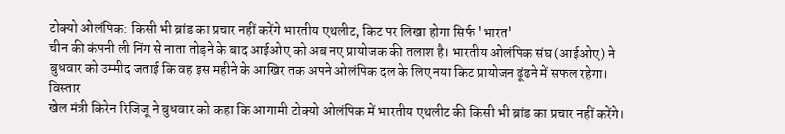टोक्यो ओलंपिक: किसी भी ब्रांड का प्रचार नहीं करेंगे भारतीय एथलीट, किट पर लिखा होगा सिर्फ 'भारत'
चीन की कंपनी ली निंग से नाता तोड़ने के बाद आईओए को अब नए प्रायोजक की तलाश है। भारतीय ओलंपिक संघ (आईओए) ने बुधवार को उम्मीद जताई कि वह इस महीने के आखिर तक अपने ओलंपिक दल के लिए नया किट प्रायोजन ढूंढने में सफल रहेगा।
विस्तार
खेल मंत्री किरेन रिजिजू ने बुधवार को कहा कि आगामी टोक्यो ओलंपिक में भारतीय एथलीट की किसी भी ब्रांड का प्रचार नहीं करेंगे।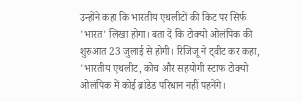उन्होंने कहा कि भारतीय एथलीटों की किट पर सिर्फ 'भारत' लिखा होगा। बता दें कि टोक्यो ओलंपिक की शुरुआत 23 जुलाई से होगी। रिजिजू ने ट्वीट कर कहा, 'भारतीय एथलीट, कोच और सहयोगी स्टाफ टोक्यो ओलंपिक में कोई ब्रांडेड परिधान नहीं पहनेंगे।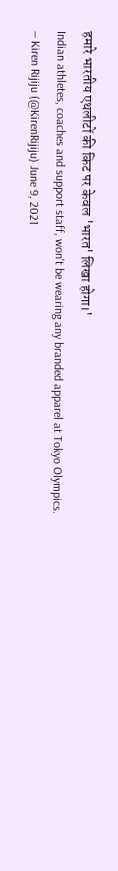हमारे भारतीय एथलीटों की किट पर केवल 'भारत' लिखा होगा।'
Indian athletes, coaches and support staff, won't be wearing any branded apparel at Tokyo Olympics.
— Kiren Rijiju (@KirenRijiju) June 9, 2021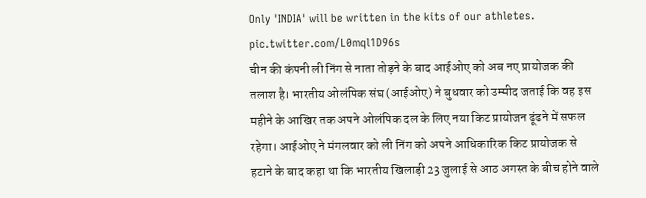Only 'INDIA' will be written in the kits of our athletes. pic.twitter.com/L0mql1D96s
चीन की कंपनी ली निंग से नाता तोड़ने के बाद आईओए को अब नए प्रायोजक की तलाश है। भारतीय ओलंपिक संघ (आईओए) ने बुधवार को उम्मीद जताई कि वह इस महीने के आखिर तक अपने ओलंपिक दल के लिए नया किट प्रायोजन ढूंढने में सफल रहेगा। आईओए ने मंगलवार को ली निंग को अपने आधिकारिक किट प्रायोजक से हटाने के बाद कहा था कि भारतीय खिलाड़ी 23 जुलाई से आठ अगस्त के बीच होने वाले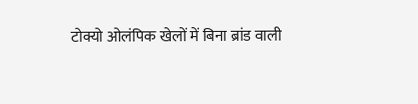टोक्यो ओलंपिक खेलों में बिना ब्रांड वाली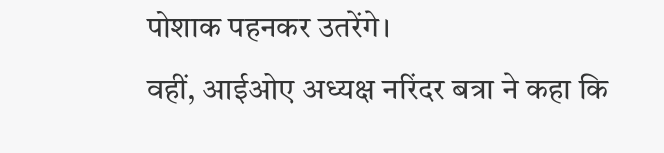पोशाक पहनकर उतरेंगे।
वहीं, आईओए अध्यक्ष नरिंदर बत्रा ने कहा कि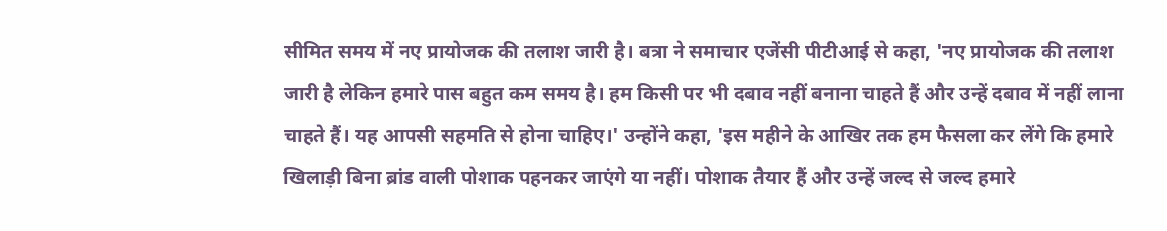सीमित समय में नए प्रायोजक की तलाश जारी है। बत्रा ने समाचार एजेंसी पीटीआई से कहा, 'नए प्रायोजक की तलाश जारी है लेकिन हमारे पास बहुत कम समय है। हम किसी पर भी दबाव नहीं बनाना चाहते हैं और उन्हें दबाव में नहीं लाना चाहते हैं। यह आपसी सहमति से होना चाहिए।' उन्होंने कहा, 'इस महीने के आखिर तक हम फैसला कर लेंगे कि हमारे खिलाड़ी बिना ब्रांड वाली पोशाक पहनकर जाएंगे या नहीं। पोशाक तैयार हैं और उन्हें जल्द से जल्द हमारे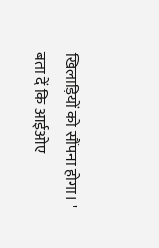खिलाड़ियों को सौंपना होगा। '
बता दें कि आईओए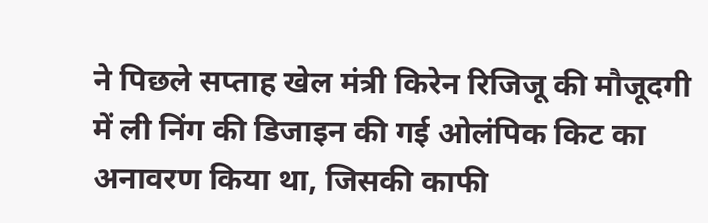ने पिछले सप्ताह खेल मंत्री किरेन रिजिजू की मौजूदगी में ली निंग की डिजाइन की गई ओलंपिक किट का अनावरण किया था, जिसकी काफी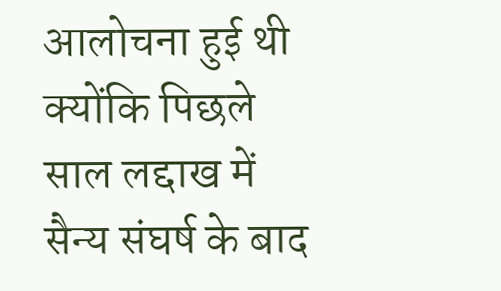आलोचना हुई थी क्योंकि पिछले साल लद्दाख में सैन्य संघर्ष के बाद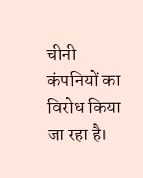चीनी कंपनियों का विरोध किया जा रहा है।